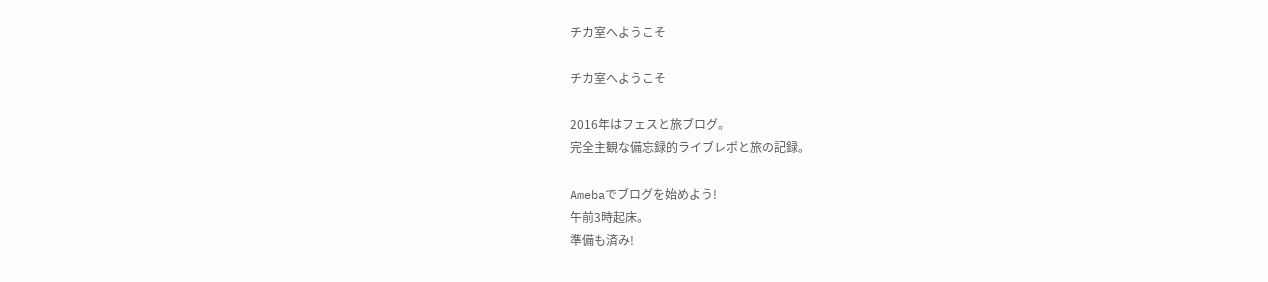チカ室へようこそ

チカ室へようこそ

2016年はフェスと旅ブログ。
完全主観な備忘録的ライブレポと旅の記録。

Amebaでブログを始めよう!
午前3時起床。
準備も済み!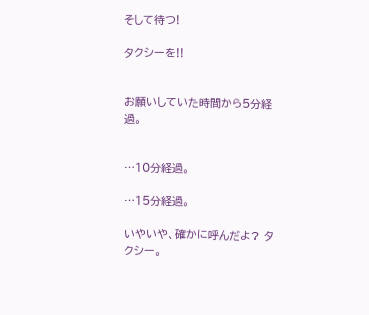そして待つ!

タクシーを!!


お願いしていた時間から5分経過。


…10分経過。

…15分経過。

いやいや、確かに呼んだよ? タクシー。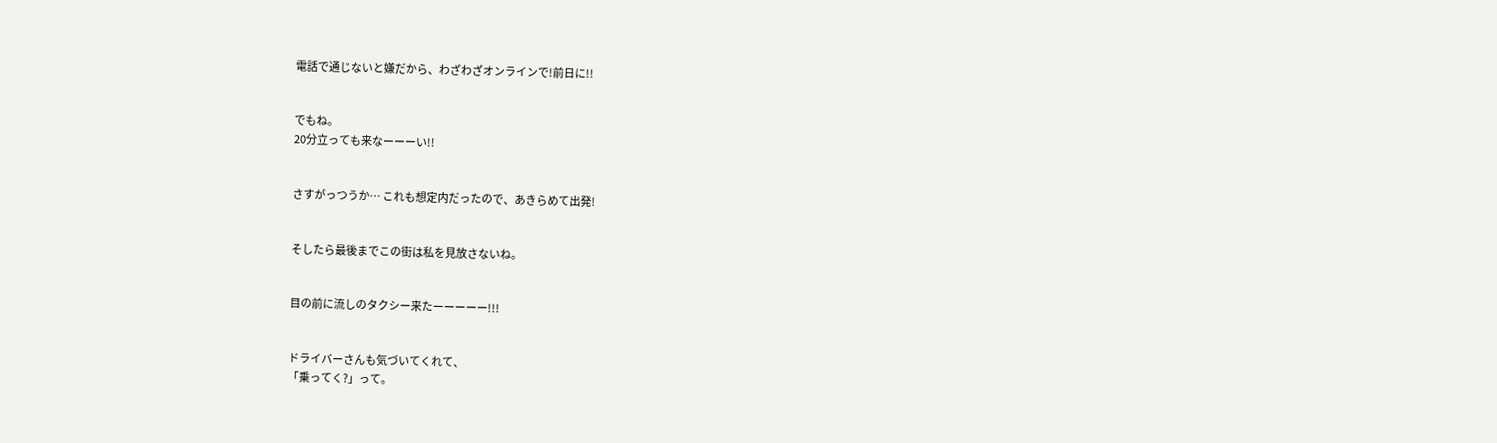電話で通じないと嫌だから、わざわざオンラインで!前日に!!


でもね。
20分立っても来なーーーい!!


さすがっつうか… これも想定内だったので、あきらめて出発!


そしたら最後までこの街は私を見放さないね。


目の前に流しのタクシー来たーーーーー!!!


ドライバーさんも気づいてくれて、
「乗ってく?」って。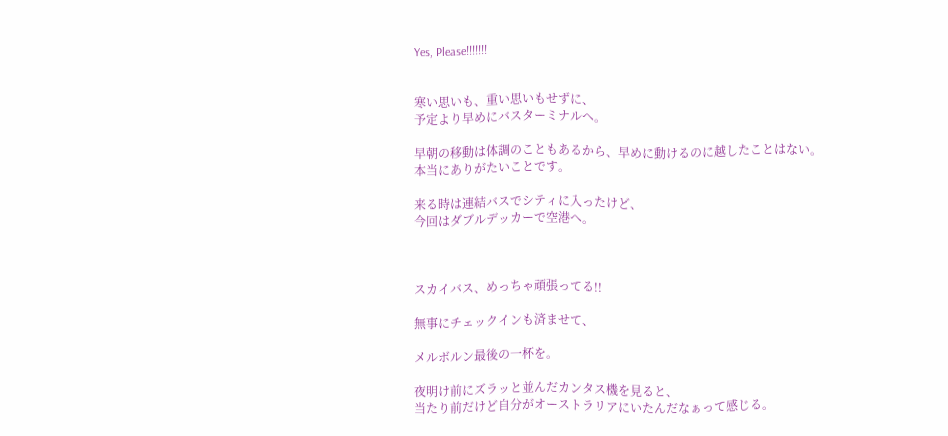Yes, Please!!!!!!!


寒い思いも、重い思いもせずに、
予定より早めにバスターミナルへ。

早朝の移動は体調のこともあるから、早めに動けるのに越したことはない。
本当にありがたいことです。

来る時は連結バスでシティに入ったけど、
今回はダブルデッカーで空港へ。



スカイバス、めっちゃ頑張ってる!!

無事にチェックインも済ませて、

メルボルン最後の一杯を。

夜明け前にズラッと並んだカンタス機を見ると、
当たり前だけど自分がオーストラリアにいたんだなぁって感じる。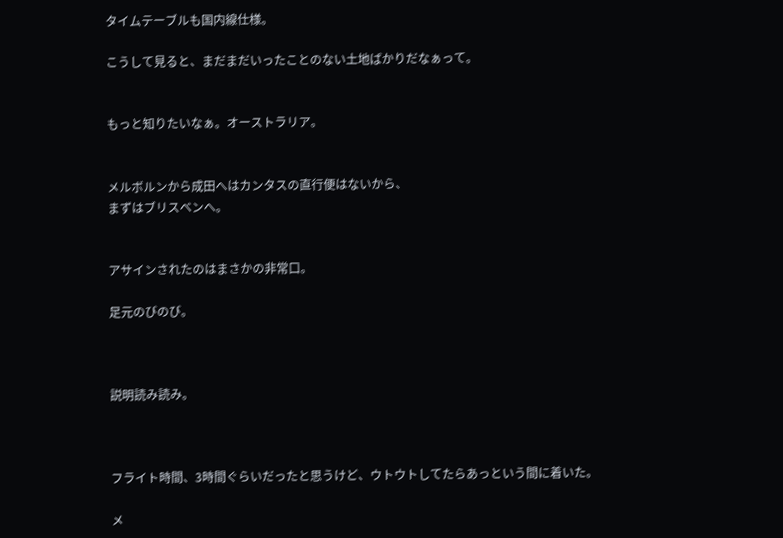タイムテーブルも国内線仕様。

こうして見ると、まだまだいったことのない土地ばかりだなぁって。


もっと知りたいなぁ。オーストラリア。


メルボルンから成田へはカンタスの直行便はないから、
まずはブリスベンへ。


アサインされたのはまさかの非常口。

足元のびのび。



説明読み読み。



フライト時間、3時間ぐらいだったと思うけど、ウトウトしてたらあっという間に着いた。

メ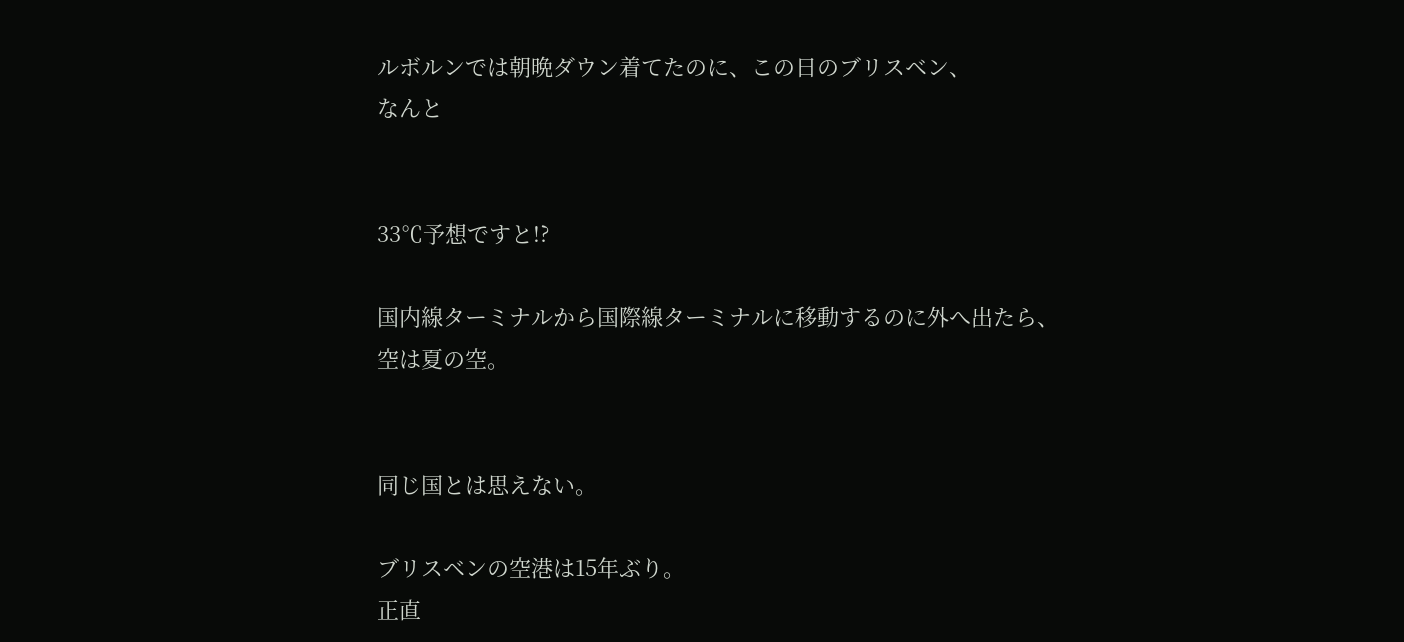ルボルンでは朝晩ダウン着てたのに、この日のブリスベン、
なんと


33℃予想ですと!?

国内線ターミナルから国際線ターミナルに移動するのに外へ出たら、
空は夏の空。


同じ国とは思えない。

ブリスベンの空港は15年ぶり。
正直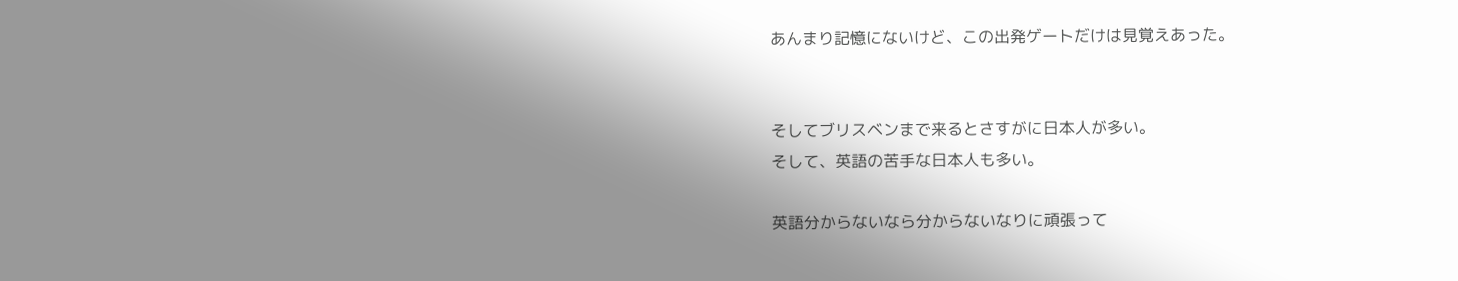あんまり記憶にないけど、この出発ゲートだけは見覚えあった。


そしてブリスベンまで来るとさすがに日本人が多い。
そして、英語の苦手な日本人も多い。

英語分からないなら分からないなりに頑張って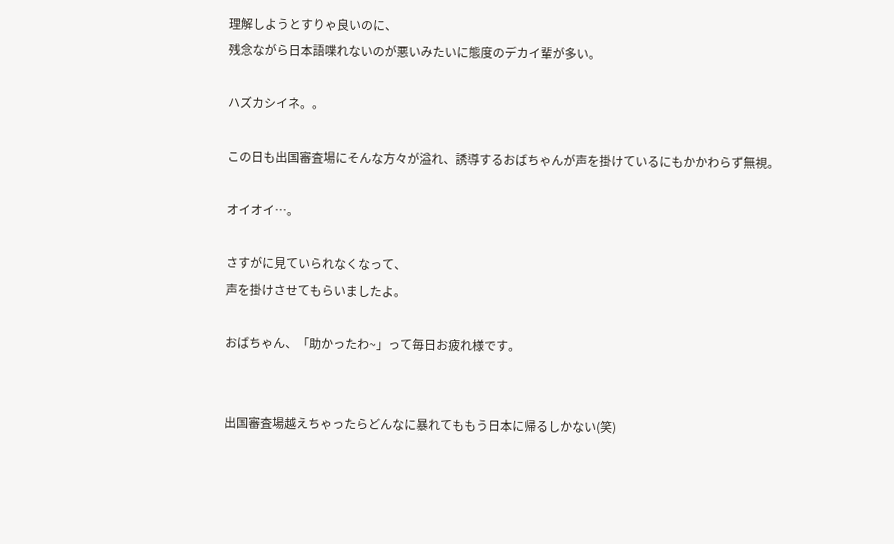理解しようとすりゃ良いのに、
残念ながら日本語喋れないのが悪いみたいに態度のデカイ輩が多い。

ハズカシイネ。。

この日も出国審査場にそんな方々が溢れ、誘導するおばちゃんが声を掛けているにもかかわらず無視。

オイオイ…。

さすがに見ていられなくなって、
声を掛けさせてもらいましたよ。

おばちゃん、「助かったわ~」って毎日お疲れ様です。


出国審査場越えちゃったらどんなに暴れてももう日本に帰るしかない(笑)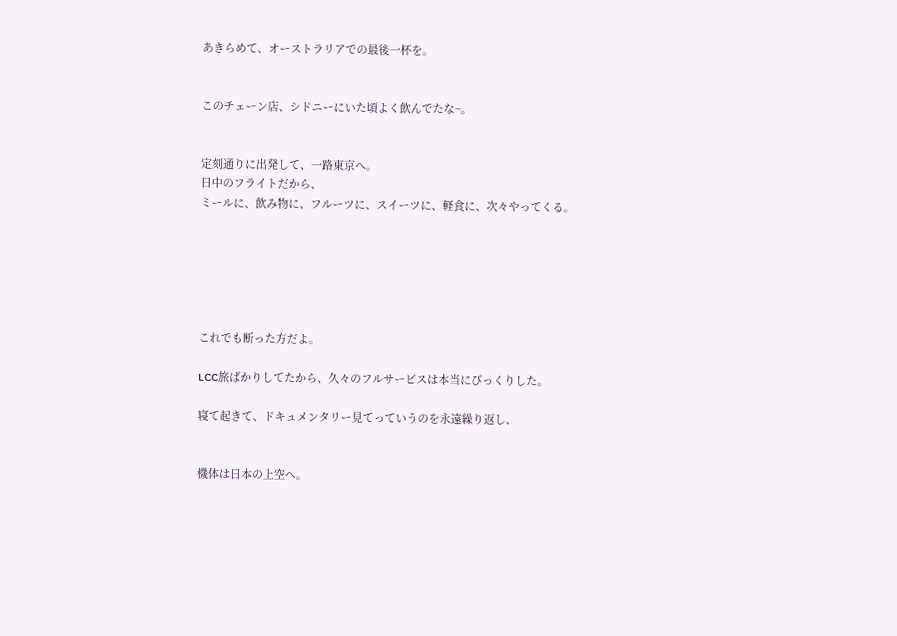あきらめて、オーストラリアでの最後一杯を。


このチェーン店、シドニーにいた頃よく飲んでたな~。


定刻通りに出発して、一路東京へ。
日中のフライトだから、
ミールに、飲み物に、フルーツに、スイーツに、軽食に、次々やってくる。






これでも断った方だよ。

LCC旅ばかりしてたから、久々のフルサービスは本当にびっくりした。

寝て起きて、ドキュメンタリー見てっていうのを永遠繰り返し、


機体は日本の上空へ。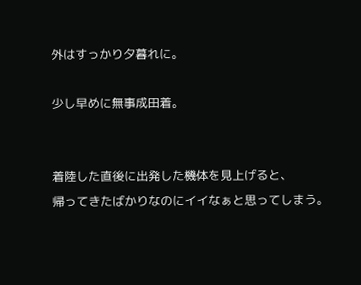外はすっかり夕暮れに。

少し早めに無事成田着。


着陸した直後に出発した機体を見上げると、
帰ってきたばかりなのにイイなぁと思ってしまう。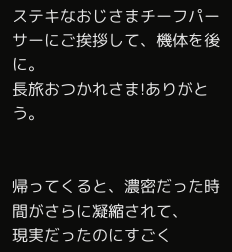ステキなおじさまチーフパーサーにご挨拶して、機体を後に。
長旅おつかれさま!ありがとう。


帰ってくると、濃密だった時間がさらに凝縮されて、
現実だったのにすごく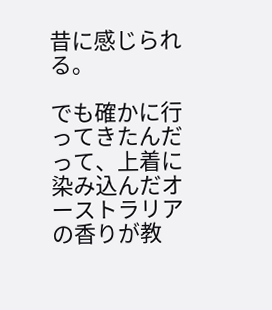昔に感じられる。

でも確かに行ってきたんだって、上着に染み込んだオーストラリアの香りが教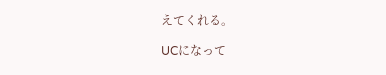えてくれる。

UCになって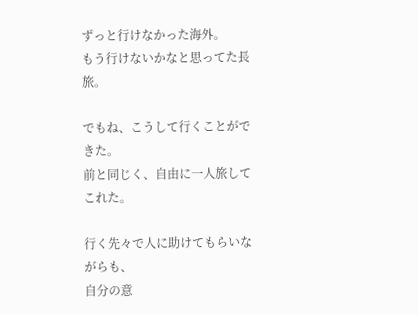ずっと行けなかった海外。
もう行けないかなと思ってた長旅。

でもね、こうして行くことができた。
前と同じく、自由に一人旅してこれた。

行く先々で人に助けてもらいながらも、
自分の意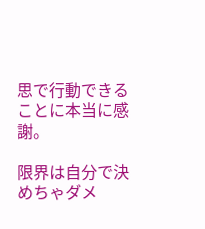思で行動できることに本当に感謝。

限界は自分で決めちゃダメ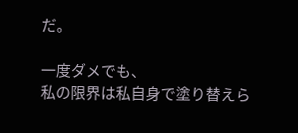だ。

一度ダメでも、
私の限界は私自身で塗り替えら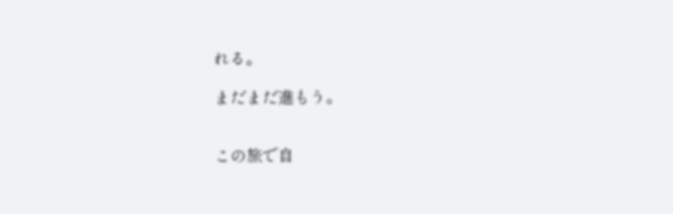れる。

まだまだ進もう。


この旅で自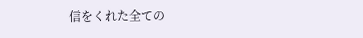信をくれた全ての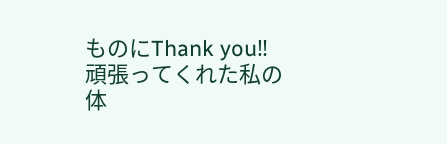ものにThank you‼
頑張ってくれた私の体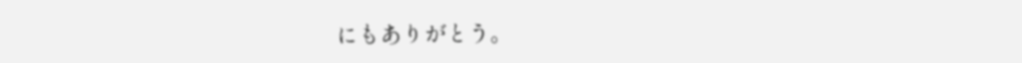にもありがとう。